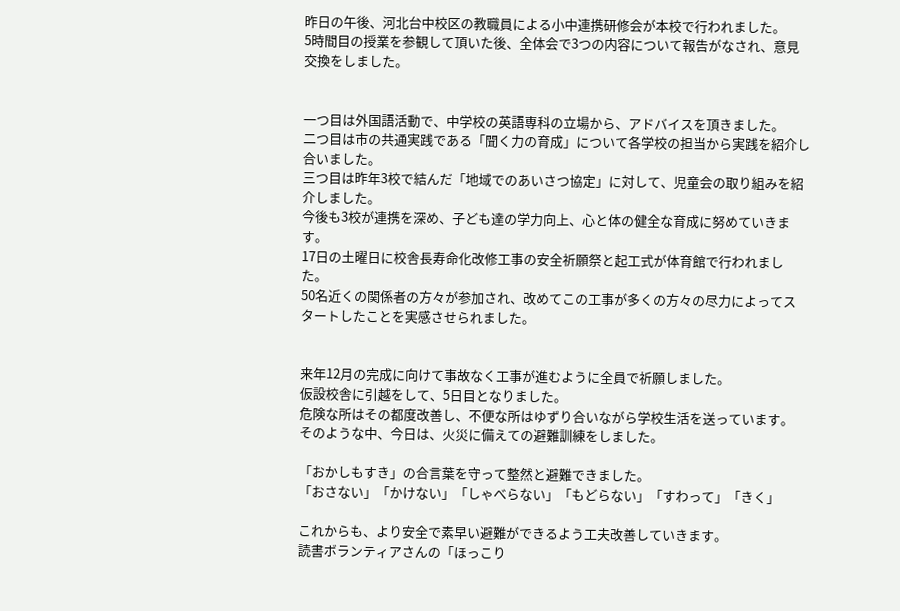昨日の午後、河北台中校区の教職員による小中連携研修会が本校で行われました。
5時間目の授業を参観して頂いた後、全体会で3つの内容について報告がなされ、意見交換をしました。


一つ目は外国語活動で、中学校の英語専科の立場から、アドバイスを頂きました。
二つ目は市の共通実践である「聞く力の育成」について各学校の担当から実践を紹介し合いました。
三つ目は昨年3校で結んだ「地域でのあいさつ協定」に対して、児童会の取り組みを紹介しました。
今後も3校が連携を深め、子ども達の学力向上、心と体の健全な育成に努めていきます。
17日の土曜日に校舎長寿命化改修工事の安全祈願祭と起工式が体育館で行われました。
50名近くの関係者の方々が参加され、改めてこの工事が多くの方々の尽力によってスタートしたことを実感させられました。


来年12月の完成に向けて事故なく工事が進むように全員で祈願しました。
仮設校舎に引越をして、5日目となりました。
危険な所はその都度改善し、不便な所はゆずり合いながら学校生活を送っています。
そのような中、今日は、火災に備えての避難訓練をしました。

「おかしもすき」の合言葉を守って整然と避難できました。
「おさない」「かけない」「しゃべらない」「もどらない」「すわって」「きく」

これからも、より安全で素早い避難ができるよう工夫改善していきます。
読書ボランティアさんの「ほっこり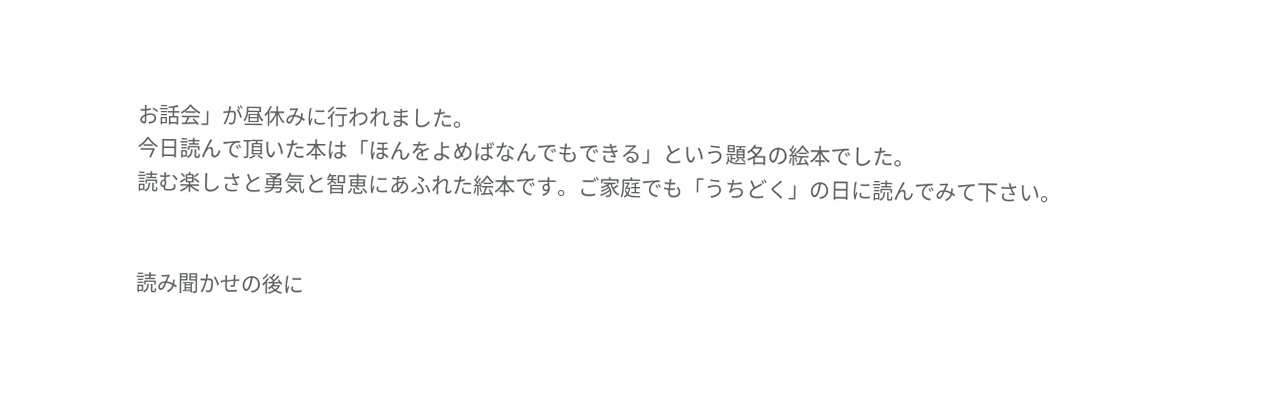お話会」が昼休みに行われました。
今日読んで頂いた本は「ほんをよめばなんでもできる」という題名の絵本でした。
読む楽しさと勇気と智恵にあふれた絵本です。ご家庭でも「うちどく」の日に読んでみて下さい。


読み聞かせの後に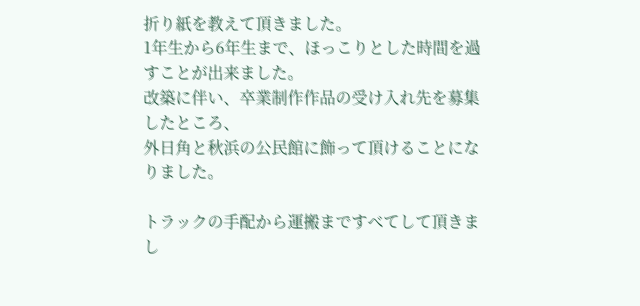折り紙を教えて頂きました。
1年生から6年生まで、ほっこりとした時間を過すことが出来ました。
改築に伴い、卒業制作作品の受け入れ先を募集したところ、
外日角と秋浜の公民館に飾って頂けることになりました。

トラックの手配から運搬まですべてして頂きまし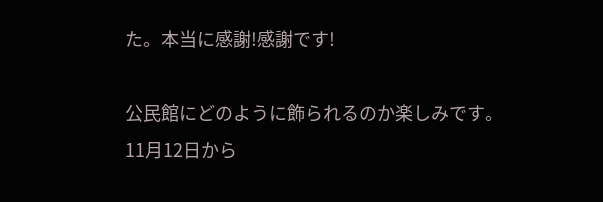た。本当に感謝!感謝です!

公民館にどのように飾られるのか楽しみです。
11月12日から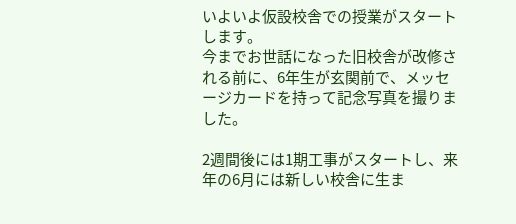いよいよ仮設校舎での授業がスタートします。
今までお世話になった旧校舎が改修される前に、6年生が玄関前で、メッセージカードを持って記念写真を撮りました。

2週間後には1期工事がスタートし、来年の6月には新しい校舎に生ま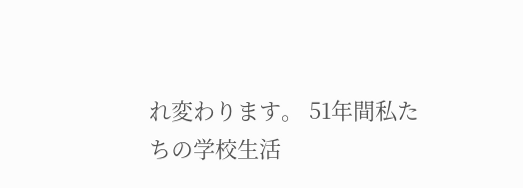れ変わります。 51年間私たちの学校生活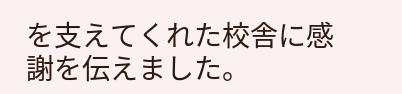を支えてくれた校舎に感謝を伝えました。